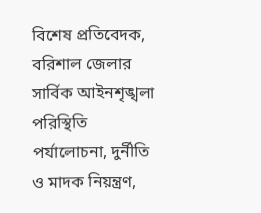বিশেষ প্রতিবেদক,
বরিশাল জেলার সার্বিক আইনশৃঙ্খলা পরিস্থিতি পর্যালোচনা, দুর্নীতি ও মাদক নিয়ন্ত্রণ,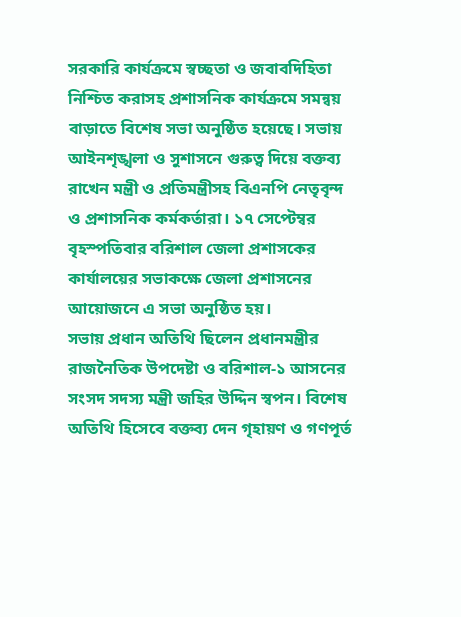সরকারি কার্যক্রমে স্বচ্ছতা ও জবাবদিহিতা নিশ্চিত করাসহ প্রশাসনিক কার্যক্রমে সমন্বয় বাড়াতে বিশেষ সভা অনুষ্ঠিত হয়েছে। সভায় আইনশৃঙ্খলা ও সুশাসনে গুরুত্ব দিয়ে বক্তব্য রাখেন মন্ত্রী ও প্রতিমন্ত্রীসহ বিএনপি নেতৃবৃন্দ ও প্রশাসনিক কর্মকর্তারা। ১৭ সেপ্টেম্বর বৃহস্পতিবার বরিশাল জেলা প্রশাসকের কার্যালয়ের সভাকক্ষে জেলা প্রশাসনের আয়োজনে এ সভা অনুষ্ঠিত হয়।
সভায় প্রধান অতিথি ছিলেন প্রধানমন্ত্রীর রাজনৈতিক উপদেষ্টা ও বরিশাল-১ আসনের সংসদ সদস্য মন্ত্রী জহির উদ্দিন স্বপন। বিশেষ অতিথি হিসেবে বক্তব্য দেন গৃহায়ণ ও গণপূর্ত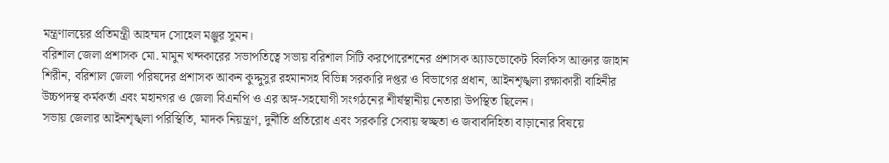মন্ত্রণালয়ের প্রতিমন্ত্রী আহম্মদ সোহেল মঞ্জুর সুমন।
বরিশাল জেলা প্রশাসক মো. মামুন খন্দকারের সভাপতিত্বে সভায় বরিশাল সিটি করপোরেশনের প্রশাসক অ্যাডভোকেট বিলকিস আক্তার জাহান শিরীন, বরিশাল জেলা পরিষদের প্রশাসক আকন কুদ্দুসুর রহমানসহ বিভিন্ন সরকারি দপ্তর ও বিভাগের প্রধান, আইনশৃঙ্খলা রক্ষাকারী বাহিনীর উচ্চপদস্থ কর্মকর্তা এবং মহানগর ও জেলা বিএনপি ও এর অঙ্গ-সহযোগী সংগঠনের শীর্ষস্থানীয় নেতারা উপস্থিত ছিলেন।
সভায় জেলার আইনশৃঙ্খলা পরিস্থিতি, মাদক নিয়ন্ত্রণ, দুর্নীতি প্রতিরোধ এবং সরকারি সেবায় স্বচ্ছতা ও জবাবদিহিতা বাড়ানোর বিষয়ে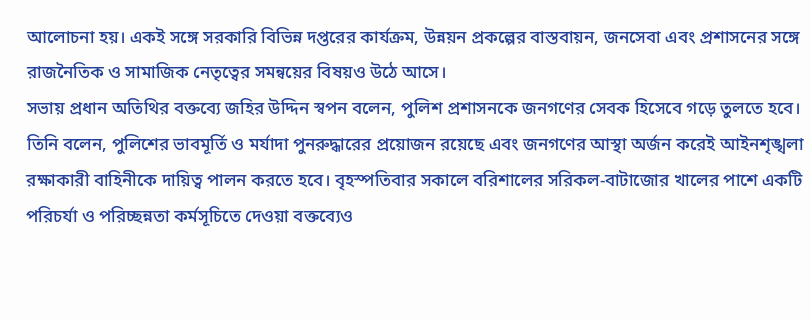আলোচনা হয়। একই সঙ্গে সরকারি বিভিন্ন দপ্তরের কার্যক্রম, উন্নয়ন প্রকল্পের বাস্তবায়ন, জনসেবা এবং প্রশাসনের সঙ্গে রাজনৈতিক ও সামাজিক নেতৃত্বের সমন্বয়ের বিষয়ও উঠে আসে।
সভায় প্রধান অতিথির বক্তব্যে জহির উদ্দিন স্বপন বলেন, পুলিশ প্রশাসনকে জনগণের সেবক হিসেবে গড়ে তুলতে হবে।
তিনি বলেন, পুলিশের ভাবমূর্তি ও মর্যাদা পুনরুদ্ধারের প্রয়োজন রয়েছে এবং জনগণের আস্থা অর্জন করেই আইনশৃঙ্খলা রক্ষাকারী বাহিনীকে দায়িত্ব পালন করতে হবে। বৃহস্পতিবার সকালে বরিশালের সরিকল-বাটাজোর খালের পাশে একটি পরিচর্যা ও পরিচ্ছন্নতা কর্মসূচিতে দেওয়া বক্তব্যেও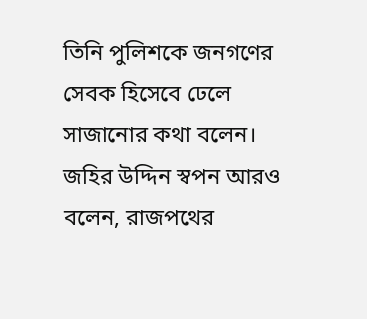তিনি পুলিশকে জনগণের সেবক হিসেবে ঢেলে সাজানোর কথা বলেন।
জহির উদ্দিন স্বপন আরও বলেন, রাজপথের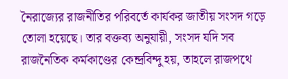নৈরাজ্যের রাজনীতির পরিবর্তে কার্যকর জাতীয় সংসদ গড়ে তোলা হয়েছে। তার বক্তব্য অনুযায়ী, সংসদ যদি সব রাজনৈতিক কর্মকাণ্ডের কেন্দ্রবিন্দু হয়, তাহলে রাজপথে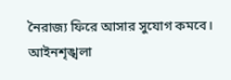নৈরাজ্য ফিরে আসার সুযোগ কমবে।
আইনশৃঙ্খলা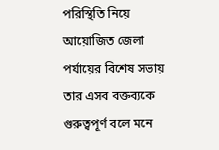পরিস্থিতি নিয়ে আয়োজিত জেলা পর্যায়ের বিশেষ সভায় তার এসব বক্তব্যকে গুরুত্বপূর্ণ বলে মনে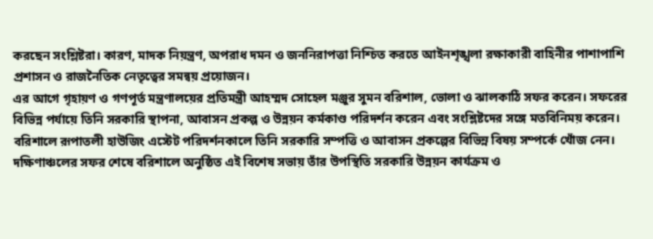করছেন সংশ্লিষ্টরা। কারণ, মাদক নিয়ন্ত্রণ, অপরাধ দমন ও জননিরাপত্তা নিশ্চিত করতে আইনশৃঙ্খলা রক্ষাকারী বাহিনীর পাশাপাশি প্রশাসন ও রাজনৈতিক নেতৃত্বের সমন্বয় প্রয়োজন।
এর আগে গৃহায়ণ ও গণপূর্ত মন্ত্রণালয়ের প্রতিমন্ত্রী আহম্মদ সোহেল মঞ্জুর সুমন বরিশাল, ভোলা ও ঝালকাঠি সফর করেন। সফরের বিভিন্ন পর্যায়ে তিনি সরকারি স্থাপনা, আবাসন প্রকল্প ও উন্নয়ন কর্মকাণ্ড পরিদর্শন করেন এবং সংশ্লিষ্টদের সঙ্গে মতবিনিময় করেন। বরিশালে রূপাতলী হাউজিং এস্টেট পরিদর্শনকালে তিনি সরকারি সম্পত্তি ও আবাসন প্রকল্পের বিভিন্ন বিষয় সম্পর্কে খোঁজ নেন।
দক্ষিণাঞ্চলের সফর শেষে বরিশালে অনুষ্ঠিত এই বিশেষ সভায় তাঁর উপস্থিতি সরকারি উন্নয়ন কার্যক্রম ও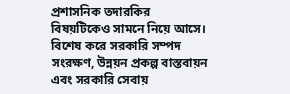প্রশাসনিক তদারকির বিষয়টিকেও সামনে নিয়ে আসে। বিশেষ করে সরকারি সম্পদ সংরক্ষণ, উন্নয়ন প্রকল্প বাস্তবায়ন এবং সরকারি সেবায়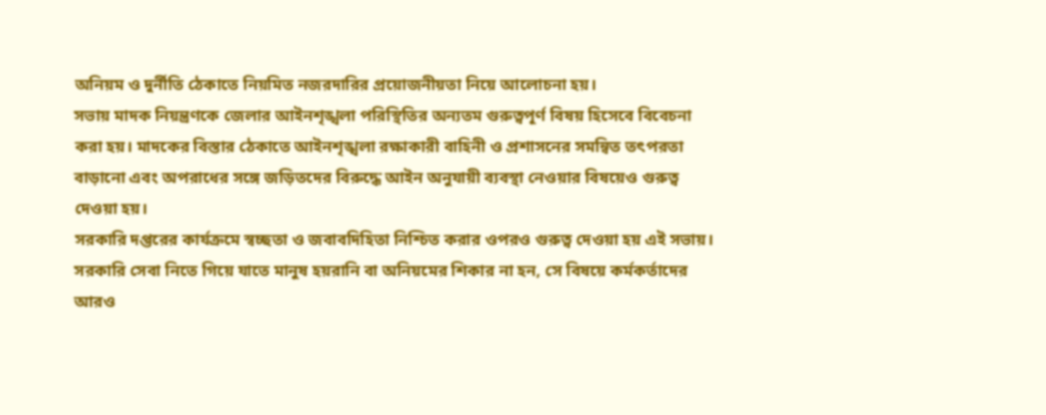অনিয়ম ও দুর্নীতি ঠেকাতে নিয়মিত নজরদারির প্রয়োজনীয়তা নিয়ে আলোচনা হয়।
সভায় মাদক নিয়ন্ত্রণকে জেলার আইনশৃঙ্খলা পরিস্থিতির অন্যতম গুরুত্বপূর্ণ বিষয় হিসেবে বিবেচনা করা হয়। মাদকের বিস্তার ঠেকাতে আইনশৃঙ্খলা রক্ষাকারী বাহিনী ও প্রশাসনের সমন্বিত তৎপরতা বাড়ানো এবং অপরাধের সঙ্গে জড়িতদের বিরুদ্ধে আইন অনুযায়ী ব্যবস্থা নেওয়ার বিষয়েও গুরুত্ব দেওয়া হয়।
সরকারি দপ্তরের কার্যক্রমে স্বচ্ছতা ও জবাবদিহিতা নিশ্চিত করার ওপরও গুরুত্ব দেওয়া হয় এই সভায়। সরকারি সেবা নিতে গিয়ে যাতে মানুষ হয়রানি বা অনিয়মের শিকার না হন, সে বিষয়ে কর্মকর্তাদের আরও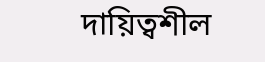দায়িত্বশীল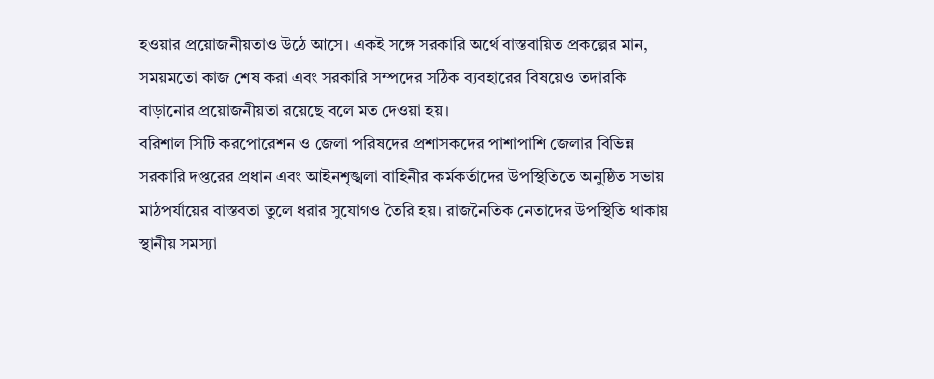হওয়ার প্রয়োজনীয়তাও উঠে আসে। একই সঙ্গে সরকারি অর্থে বাস্তবায়িত প্রকল্পের মান, সময়মতো কাজ শেষ করা এবং সরকারি সম্পদের সঠিক ব্যবহারের বিষয়েও তদারকি বাড়ানোর প্রয়োজনীয়তা রয়েছে বলে মত দেওয়া হয়।
বরিশাল সিটি করপোরেশন ও জেলা পরিষদের প্রশাসকদের পাশাপাশি জেলার বিভিন্ন সরকারি দপ্তরের প্রধান এবং আইনশৃঙ্খলা বাহিনীর কর্মকর্তাদের উপস্থিতিতে অনুষ্ঠিত সভায় মাঠপর্যায়ের বাস্তবতা তুলে ধরার সুযোগও তৈরি হয়। রাজনৈতিক নেতাদের উপস্থিতি থাকায় স্থানীয় সমস্যা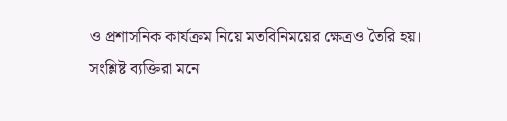ও প্রশাসনিক কার্যক্রম নিয়ে মতবিনিময়ের ক্ষেত্রও তৈরি হয়।
সংশ্লিষ্ট ব্যক্তিরা মনে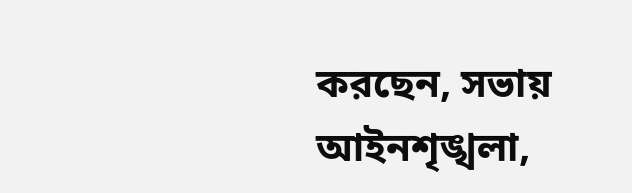করছেন, সভায় আইনশৃঙ্খলা,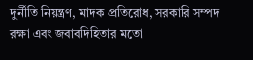দুর্নীতি নিয়ন্ত্রণ, মাদক প্রতিরোধ, সরকারি সম্পদ রক্ষা এবং জবাবদিহিতার মতো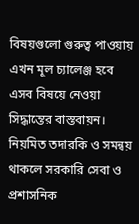বিষয়গুলো গুরুত্ব পাওয়ায় এখন মূল চ্যালেঞ্জ হবে এসব বিষয়ে নেওয়া সিদ্ধান্তের বাস্তবায়ন। নিয়মিত তদারকি ও সমন্বয় থাকলে সরকারি সেবা ও প্রশাসনিক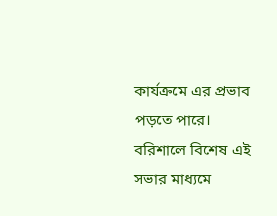কার্যক্রমে এর প্রভাব পড়তে পারে।
বরিশালে বিশেষ এই সভার মাধ্যমে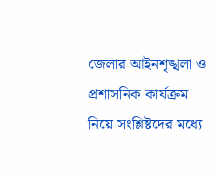জেলার আইনশৃঙ্খলা ও প্রশাসনিক কার্যক্রম নিয়ে সংশ্লিষ্টদের মধ্যে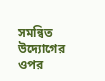সমন্বিত উদ্যোগের ওপর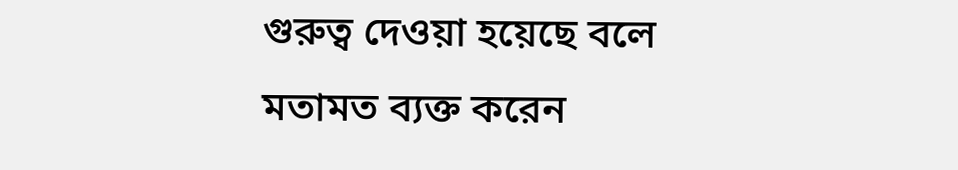গুরুত্ব দেওয়া হয়েছে বলে মতামত ব্যক্ত করেন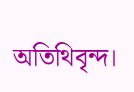অতিথিবৃন্দ।